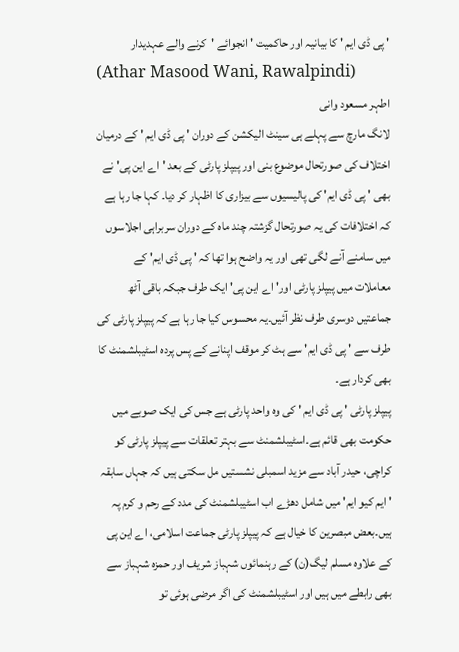' پی ڈی ایم ' کا بیانیہ اور حاکمیت ' انجوائے 'کرنے والے عہدیدار
(Athar Masood Wani, Rawalpindi)
اطہر مسعود وانی
لانگ مارچ سے پہلے ہی سینٹ الیکشن کے دوران ' پی ڈی ایم ' کے درمیان اختلاف کی صورتحال موضوع بنی اور پیپلز پارٹی کے بعد ' اے این پی' نے بھی ' پی ڈی ایم' کی پالیسیوں سے بیزاری کا اظہار کر دیا۔ کہا جا رہا ہے کہ اختلافات کی یہ صورتحال گزشتہ چند ماہ کے دوران سربراہی اجلاسوں میں سامنے آنے لگی تھی اور یہ واضح ہوا تھا کہ ' پی ڈی ایم' کے معاملات میں پیپلز پارٹی اور' اے این پی' ایک طرف جبکہ باقی آٹھ جماعتیں دوسری طرف نظر آئیں۔یہ محسوس کیا جا رہا ہے کہ پیپلز پارٹی کی طرف سے ' پی ڈی ایم' سے ہٹ کر موقف اپنانے کے پس پردہ اسٹیبلشمنٹ کا بھی کردار ہے۔
پیپلز پارٹی ' پی ڈی ایم ' کی وہ واحد پارٹی ہے جس کی ایک صوبے میں حکومت بھی قائم ہے۔اسٹیبلشمنٹ سے بہتر تعلقات سے پیپلز پارٹی کو کراچی، حیدر آباد سے مزید اسمبلی نشستیں مل سکتی ہیں کہ جہاں سابقہ ' ایم کیو ایم' میں شامل دھڑے اب اسٹیبلشمنٹ کی مدد کے رحم و کرم پہ ہیں۔بعض مبصرین کا خیال ہے کہ پیپلز پارٹی جماعت اسلامی، اے این پی کے علاوہ مسلم لیگ(ن) کے رہنمائوں شہباز شریف اور حمزہ شہباز سے بھی رابطے میں ہیں اور اسٹیبلشمنٹ کی اگر مرضی ہوئی تو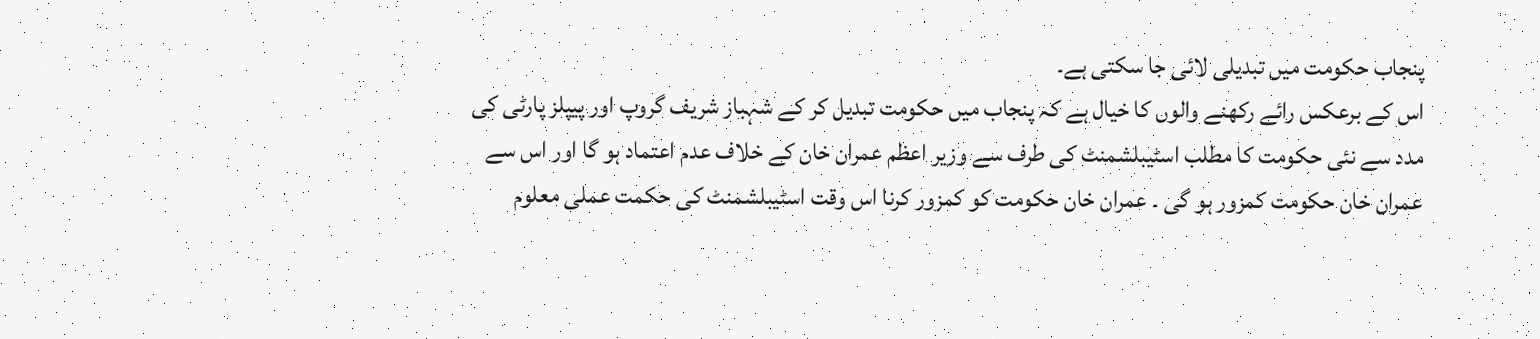پنجاب حکومت میں تبدیلی لائی جا سکتی ہے۔
اس کے برعکس رائے رکھنے والوں کا خیال ہے کہ پنجاب میں حکومت تبدیل کر کے شہباز شریف گروپ اور پیپلز پارٹی کی مدد سے نئی حکومت کا مطلب اسٹیبلشمنٹ کی طرف سے وزیر اعظم عمران خان کے خلاف عدم اعتماد ہو گا اور اس سے عمران خان حکومت کمزور ہو گی ۔ عمران خان حکومت کو کمزور کرنا اس وقت اسٹیبلشمنٹ کی حکمت عملی معلوم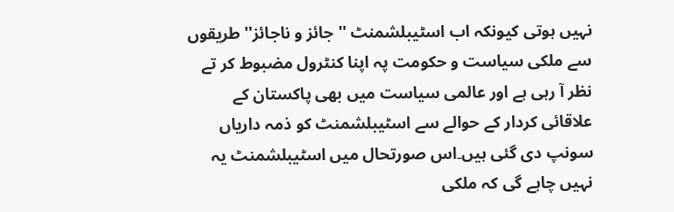نہیں ہوتی کیونکہ اب اسٹیبلشمنٹ '' جائز و ناجائز'' طریقوں سے ملکی سیاست و حکومت پہ اپنا کنٹرول مضبوط کر تے نظر آ رہی ہے اور عالمی سیاست میں بھی پاکستان کے علاقائی کردار کے حوالے سے اسٹیبلشمنٹ کو ذمہ داریاں سونپ دی گئی ہیں۔اس صورتحال میں اسٹیبلشمنٹ یہ نہیں چاہے گی کہ ملکی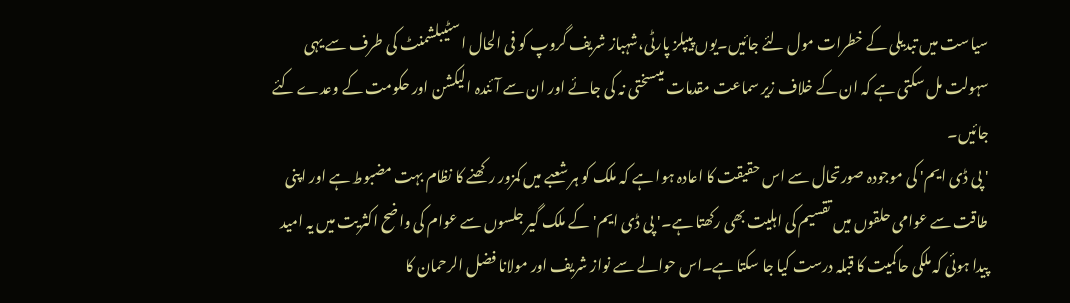سیاست میں تبدیلی کے خطرات مول لئے جائیں۔یوں پیپلز پارٹی،شہباز شریف گروپ کو فی الحال اسٹیبلشمنٹ کی طرف سے یہی سہولت مل سکتی ہے کہ ان کے خلاف زیر سماعت مقدمات میںسختی نہ کی جائے اور ان سے آئندہ الیکشن اور حکومت کے وعدے کئے جائیں۔
' پی ڈی ایم' کی موجودہ صورتحال سے اس حقیقت کا اعادہ ہوا ہے کہ ملک کو ہر شعبے میں کمزور رکھنے کا نظام بہت مضبوط ہے اور اپنی طاقت سے عوامی حلقوں میں تقسیم کی اہلیت بھی رکھتا ہے۔' پی ڈی ایم' کے ملک گیر جلسوں سے عوام کی واضح اکثریت میں یہ امید پیدا ہوئی کہ ملکی حاکمیت کا قبلہ درست کیا جا سکتا ہے۔اس حوالے سے نواز شریف اور مولانا فضل الرحمان کا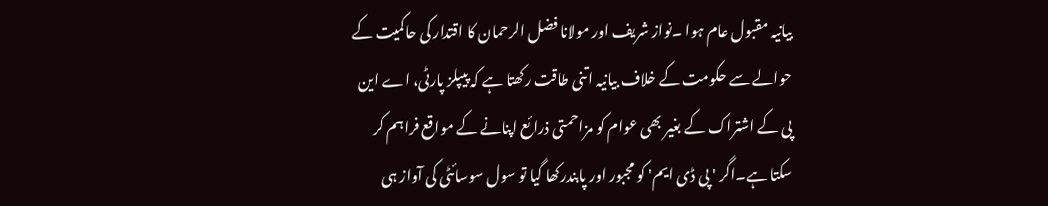بیانیہ مقبول عام ہوا ۔نواز شریف اور مولانا فضل الرحمان کا اقتدار کی حاکمیت کے حوالے سے حکومت کے خلاف بیانیہ اتنی طاقت رکھتا ہے کہ پیپلز پارٹی، اے این پی کے اشتراک کے بغیر بھی عوام کو مزاحمتی ذرائع اپنانے کے مواقع فراہم کر سکتا ہے۔اگر ' پی ڈی ایم' کو مجبور اور پابندرکھا گیا تو سول سوسائٹی کی آواز ہی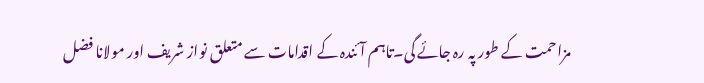مزاحمت کے طور پہ رہ جائے گی۔تاہم آئندہ کے اقدامات سے متعلق نواز شریف اور مولانا فضل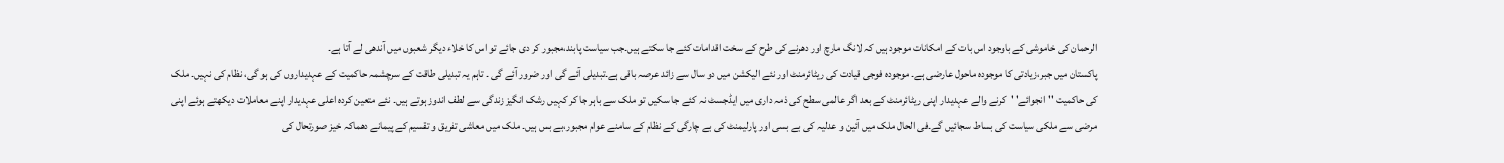الرحمان کی خاموشی کے باوجود اس بات کے امکانات موجود ہیں کہ لانگ مارچ اور دھرنے کی طرح کے سخت اقدامات کئے جا سکتے ہیں۔جب سیاست پابند،مجبور کر دی جائے تو اس کا خلاء دیگر شعبوں میں آندھی لے آتا ہے۔
پاکستان میں جبر،زیادتی کا موجودہ ماحول عارضی ہے۔ موجودہ فوجی قیادت کی ریٹائرمنٹ اور نئے الیکشن میں دو سال سے زائد عرصہ باقی ہے۔تبدیلی آئے گی اور ضرور آئے گی ۔ تاہم یہ تبدیلی طاقت کے سرچشمہ حاکمیت کے عہدیداروں کی ہو گی، نظام کی نہیں۔ ملک کی حاکمیت ''انجوائے' 'کرنے والے عہدیدار اپنی ریٹائرمنٹ کے بعد اگر عالمی سطح کی ذمہ داری میں ایڈجسٹ نہ کئے جا سکیں تو ملک سے باہر جا کر کہیں رشک انگیز زندگی سے لطف اندوز ہوتے ہیں۔ نئے متعین کردہ اعلی عہدیدار اپنے معاملات دیکھتے ہوئے اپنی مرضی سے ملکی سیاست کی بساط سجائیں گے۔فی الحال ملک میں آئین و عدلیہ کی بے بسی اور پارلیمنٹ کی بے چارگی کے نظام کے سامنے عوام مجبور،بے بس ہیں۔ ملک میں معاشی تفریق و تقسیم کے پیمانے دھماکہ خیز صورتحال کی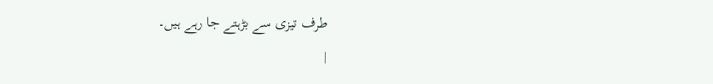طرف تیزی سے بڑہتے جا رہے ہیں۔
|